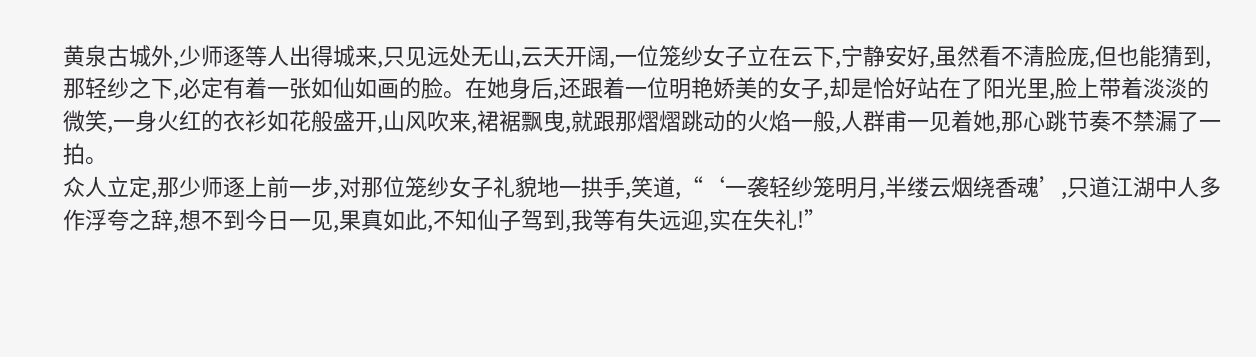黄泉古城外,少师逐等人出得城来,只见远处无山,云天开阔,一位笼纱女子立在云下,宁静安好,虽然看不清脸庞,但也能猜到,那轻纱之下,必定有着一张如仙如画的脸。在她身后,还跟着一位明艳娇美的女子,却是恰好站在了阳光里,脸上带着淡淡的微笑,一身火红的衣衫如花般盛开,山风吹来,裙裾飘曳,就跟那熠熠跳动的火焰一般,人群甫一见着她,那心跳节奏不禁漏了一拍。
众人立定,那少师逐上前一步,对那位笼纱女子礼貌地一拱手,笑道,“‘一袭轻纱笼明月,半缕云烟绕香魂’,只道江湖中人多作浮夸之辞,想不到今日一见,果真如此,不知仙子驾到,我等有失远迎,实在失礼!”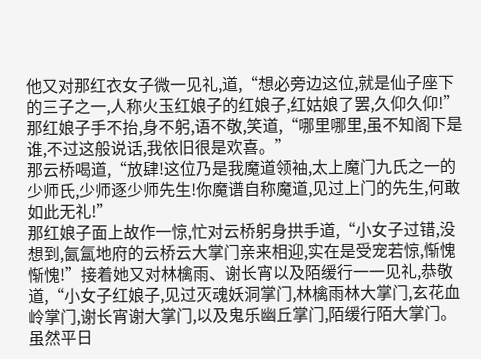他又对那红衣女子微一见礼,道,“想必旁边这位,就是仙子座下的三子之一,人称火玉红娘子的红娘子,红姑娘了罢,久仰久仰!”
那红娘子手不抬,身不躬,语不敬,笑道,“哪里哪里,虽不知阁下是谁,不过这般说话,我依旧很是欢喜。”
那云桥喝道,“放肆!这位乃是我魔道领袖,太上魔门九氏之一的少师氏,少师逐少师先生!你魔谱自称魔道,见过上门的先生,何敢如此无礼!”
那红娘子面上故作一惊,忙对云桥躬身拱手道,“小女子过错,没想到,氤氲地府的云桥云大掌门亲来相迎,实在是受宠若惊,惭愧惭愧!”接着她又对林檎雨、谢长宵以及陌缓行一一见礼,恭敬道,“小女子红娘子,见过灭魂妖洞掌门,林檎雨林大掌门,玄花血岭掌门,谢长宵谢大掌门,以及鬼乐幽丘掌门,陌缓行陌大掌门。虽然平日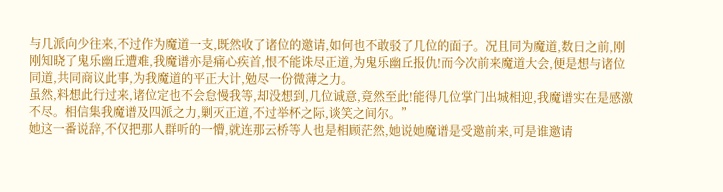与几派向少往来,不过作为魔道一支,既然收了诸位的邀请,如何也不敢驳了几位的面子。况且同为魔道,数日之前,刚刚知晓了鬼乐幽丘遭难,我魔谱亦是痛心疾首,恨不能诛尽正道,为鬼乐幽丘报仇!而今次前来魔道大会,便是想与诸位同道,共同商议此事,为我魔道的平正大计,勉尽一份微薄之力。
虽然,料想此行过来,诸位定也不会怠慢我等,却没想到,几位诚意,竟然至此!能得几位掌门出城相迎,我魔谱实在是感激不尽。相信集我魔谱及四派之力,剿灭正道,不过举杯之际,谈笑之间尔。”
她这一番说辞,不仅把那人群听的一懵,就连那云桥等人也是相顾茫然,她说她魔谱是受邀前来,可是谁邀请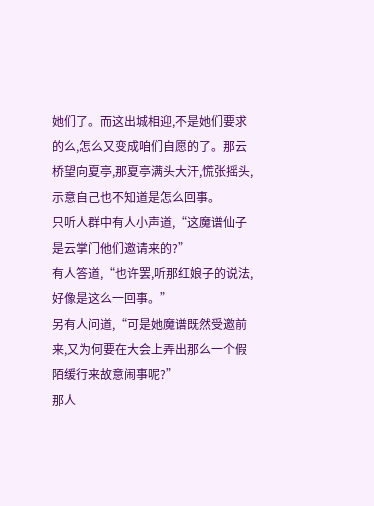她们了。而这出城相迎,不是她们要求的么,怎么又变成咱们自愿的了。那云桥望向夏亭,那夏亭满头大汗,慌张摇头,示意自己也不知道是怎么回事。
只听人群中有人小声道,“这魔谱仙子是云掌门他们邀请来的?”
有人答道,“也许罢,听那红娘子的说法,好像是这么一回事。”
另有人问道,“可是她魔谱既然受邀前来,又为何要在大会上弄出那么一个假陌缓行来故意闹事呢?”
那人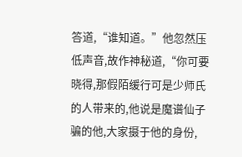答道,“谁知道。”他忽然压低声音,故作神秘道,“你可要晓得,那假陌缓行可是少师氏的人带来的,他说是魔谱仙子骗的他,大家摄于他的身份,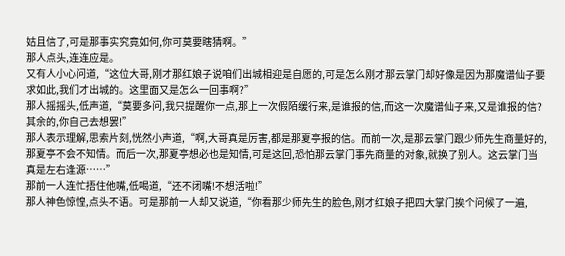姑且信了,可是那事实究竟如何,你可莫要瞎猜啊。”
那人点头,连连应是。
又有人小心问道,“这位大哥,刚才那红娘子说咱们出城相迎是自愿的,可是怎么刚才那云掌门却好像是因为那魔谱仙子要求如此,我们才出城的。这里面又是怎么一回事啊?”
那人摇摇头,低声道,“莫要多问,我只提醒你一点,那上一次假陌缓行来,是谁报的信,而这一次魔谱仙子来,又是谁报的信?其余的,你自己去想罢!”
那人表示理解,思索片刻,恍然小声道,“啊,大哥真是厉害,都是那夏亭报的信。而前一次,是那云掌门跟少师先生商量好的,那夏亭不会不知情。而后一次,那夏亭想必也是知情,可是这回,恐怕那云掌门事先商量的对象,就换了别人。这云掌门当真是左右逢源……”
那前一人连忙捂住他嘴,低喝道,“还不闭嘴!不想活啦!”
那人神色惊惶,点头不语。可是那前一人却又说道,“你看那少师先生的脸色,刚才红娘子把四大掌门挨个问候了一遍,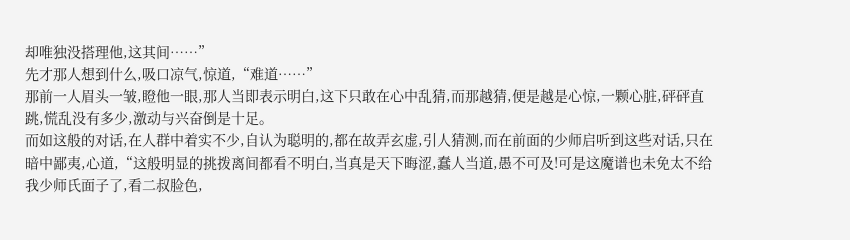却唯独没搭理他,这其间……”
先才那人想到什么,吸口凉气,惊道,“难道……”
那前一人眉头一皱,瞪他一眼,那人当即表示明白,这下只敢在心中乱猜,而那越猜,便是越是心惊,一颗心脏,砰砰直跳,慌乱没有多少,激动与兴奋倒是十足。
而如这般的对话,在人群中着实不少,自认为聪明的,都在故弄玄虚,引人猜测,而在前面的少师启听到这些对话,只在暗中鄙夷,心道,“这般明显的挑拨离间都看不明白,当真是天下晦涩,蠢人当道,愚不可及!可是这魔谱也未免太不给我少师氏面子了,看二叔脸色,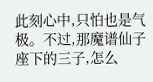此刻心中,只怕也是气极。不过,那魔谱仙子座下的三子,怎么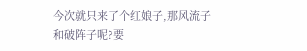今次就只来了个红娘子,那风流子和破阵子呢?要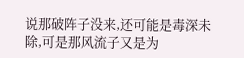说那破阵子没来,还可能是毒深未除,可是那风流子又是为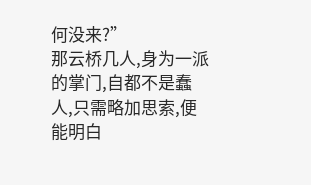何没来?”
那云桥几人,身为一派的掌门,自都不是蠢人,只需略加思索,便能明白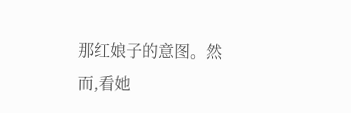那红娘子的意图。然而,看她